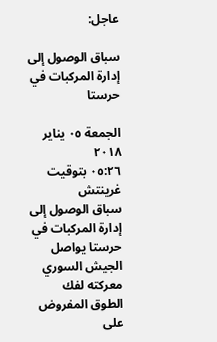عاجل:

سباق الوصول إلى إدارة المركبات في حرستا

الجمعة ٠٥ يناير ٢٠١٨
٠٥:٢٦ بتوقيت غرينتش
سباق الوصول إلى إدارة المركبات في حرستا يواصل الجيش السوري معركته لفك الطوق المفروض على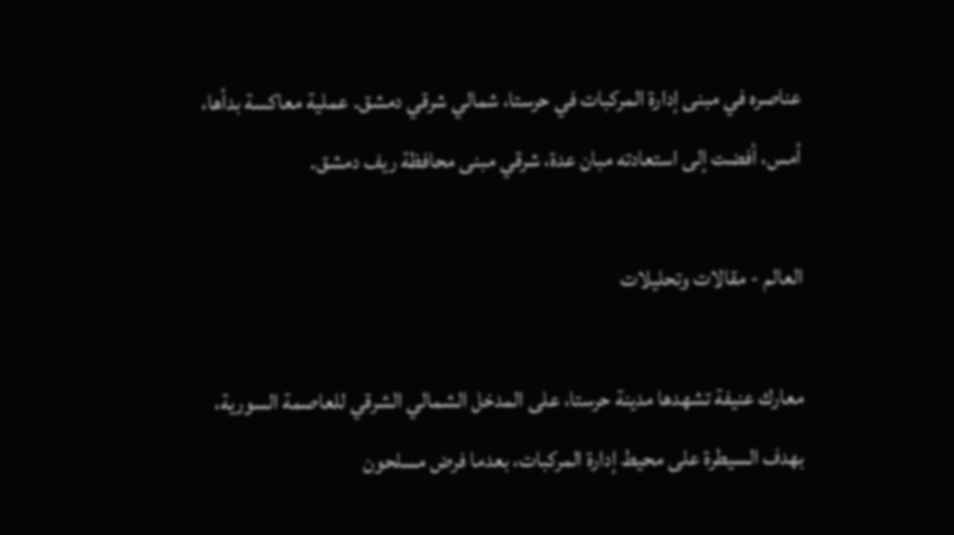عناصره في مبنى إدارة المركبات في حرستا، شمالي شرقي دمشق. عملية معاكسة بدأها، أمس، أفضت إلى استعادته مبان عدة، شرقي مبنى محافظة ريف دمشق.

العالم - مقالات وتحليلات

معارك عنيفة تشهدها مدينة حرستا، على المدخل الشمالي الشرقي للعاصمة السورية، بهدف السيطرة على محيط إدارة المركبات، بعدما فرض مسلحون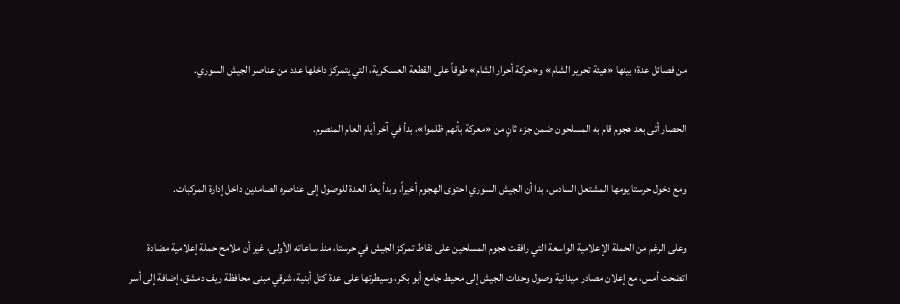من فصائل عدة؛ بينها «هيئة تحرير الشام» و«حركة أحرار الشام» طوقاً على القطعة العسكرية، التي يتمركز داخلها عدد من عناصر الجيش السوري.

الحصار أتى بعد هجوم قام به المسلحون ضمن جزء ثانٍ من «معركة بأنهم ظلموا»، بدأ في آخر أيام العام المنصرم.

ومع دخول حرستا يومها المشتعل السادس، بدا أن الجيش السوري احتوى الهجوم أخيراً، وبدأ يعدّ العدة للوصول إلى عناصره الصامدين داخل إدارة المركبات.

وعلى الرغم من الحملة الإعلامية الواسعة التي رافقت هجوم المسلحين على نقاط تمركز الجيش في حرستا، منذ ساعاته الأولى، غير أن ملامح حملة إعلامية مضادة اتضحت أمس، مع إعلان مصادر ميدانية وصول وحدات الجيش إلى محيط جامع أبو بكر، وسيطرتها على عدة كتل أبنية، شرقي مبنى محافظة ريف دمشق، إضافة إلى أسر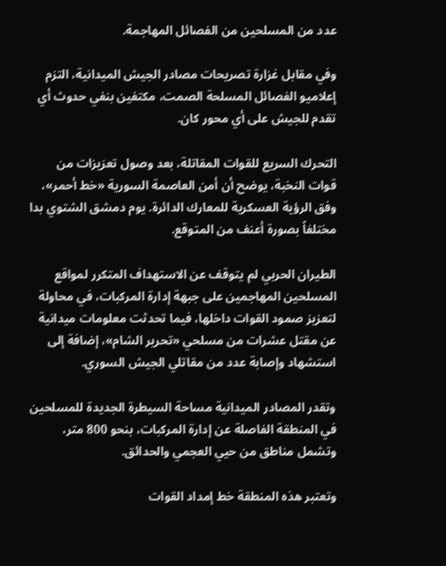عدد من المسلحين من الفصائل المهاجمة.

وفي مقابل غزارة تصريحات مصادر الجيش الميدانية، التزم إعلاميو الفصائل المسلحة الصمت، مكتفين بنفي حدوث أي تقدم للجيش على أي محور كان.

التحرك السريع للقوات المقاتلة، بعد وصول تعزيزات من قوات النخبة، يوضح أن أمن العاصمة السورية «خط أحمر»، وفق الرؤية العسكرية للمعارك الدائرة. يوم دمشق الشتوي بدا مختلفاً بصورة أعنف من المتوقع.

الطيران الحربي لم يتوقف عن الاستهداف المتكرر لمواقع المسلحين المهاجمين على جبهة إدارة المركبات، في محاولة لتعزيز صمود القوات داخلها، فيما تحدثت معلومات ميدانية عن مقتل عشرات من مسلحي «تحرير الشام»، إضافة إلى استشهاد وإصابة عدد من مقاتلي الجيش السوري.

وتقدر المصادر الميدانية مساحة السيطرة الجديدة للمسلحين في المنطقة الفاصلة عن إدارة المركبات، بنحو 800 متر، وتشمل مناطق من حيي العجمي والحدائق.

وتعتبر هذه المنطقة خط إمداد القوات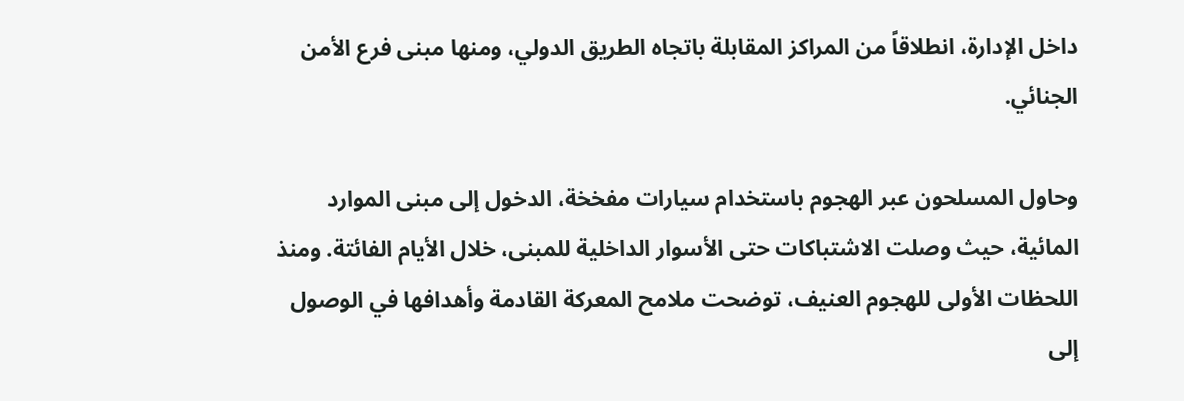داخل الإدارة، انطلاقاً من المراكز المقابلة باتجاه الطريق الدولي، ومنها مبنى فرع الأمن الجنائي.

وحاول المسلحون عبر الهجوم باستخدام سيارات مفخخة، الدخول إلى مبنى الموارد المائية، حيث وصلت الاشتباكات حتى الأسوار الداخلية للمبنى، خلال الأيام الفائتة. ومنذ اللحظات الأولى للهجوم العنيف، توضحت ملامح المعركة القادمة وأهدافها في الوصول إلى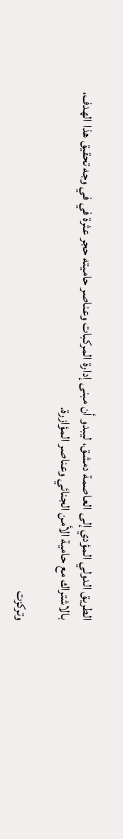الطريق الدولي المؤدي إلى العاصمة دمشق، ليبدو أن مبنى إدارة المركبات وعناصر حاميته حجر عثرة في في وجه تحقيق هذا الهدف، بالاشتراك مع حامية الأمن الجنائي وعناصر المؤازرة.

وتركزت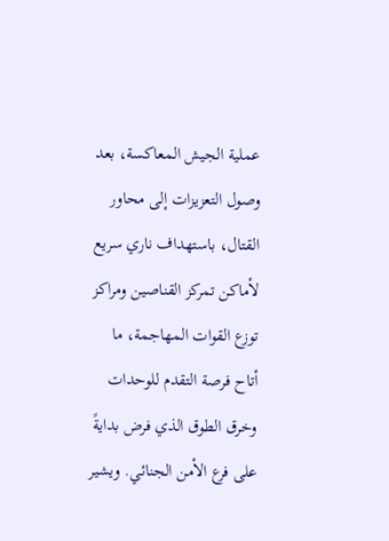عملية الجيش المعاكسة، بعد وصول التعزيزات إلى محاور القتال، باستهداف ناري سريع لأماكن تمركز القناصين ومراكز توزع القوات المهاجمة، ما أتاح فرصة التقدم للوحدات وخرق الطوق الذي فرض بدايةً على فرع الأمن الجنائي. ويشير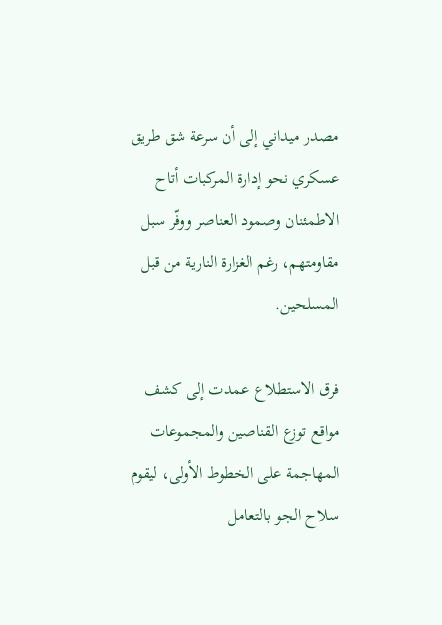مصدر ميداني إلى أن سرعة شق طريق عسكري نحو إدارة المركبات أتاح الاطمئنان وصمود العناصر ووفّر سبل مقاومتهم، رغم الغزارة النارية من قبل المسلحين.

فرق الاستطلاع عمدت إلى كشف مواقع توزع القناصين والمجموعات المهاجمة على الخطوط الأولى، ليقوم سلاح الجو بالتعامل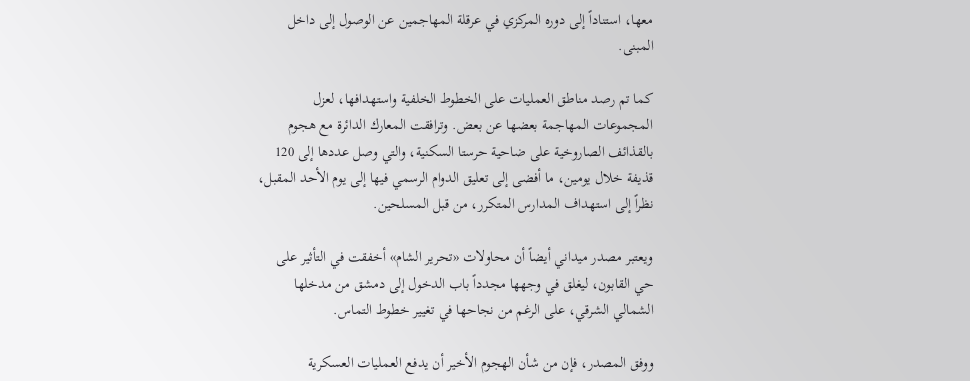معها، استناداً إلى دوره المركزي في عرقلة المهاجمين عن الوصول إلى داخل المبنى.

كما تم رصد مناطق العمليات على الخطوط الخلفية واستهدافها، لعزل المجموعات المهاجمة بعضها عن بعض. وترافقت المعارك الدائرة مع هجوم بالقذائف الصاروخية على ضاحية حرستا السكنية، والتي وصل عددها إلى 120 قذيفة خلال يومين، ما أفضى إلى تعليق الدوام الرسمي فيها إلى يوم الأحد المقبل، نظراً إلى استهداف المدارس المتكرر، من قبل المسلحين.

ويعتبر مصدر ميداني أيضاً أن محاولات «تحرير الشام» أخفقت في التأثير على حي القابون، ليغلق في وجهها مجدداً باب الدخول إلى دمشق من مدخلها الشمالي الشرقي، على الرغم من نجاحها في تغيير خطوط التماس.

ووفق المصدر، فإن من شأن الهجوم الأخير أن يدفع العمليات العسكرية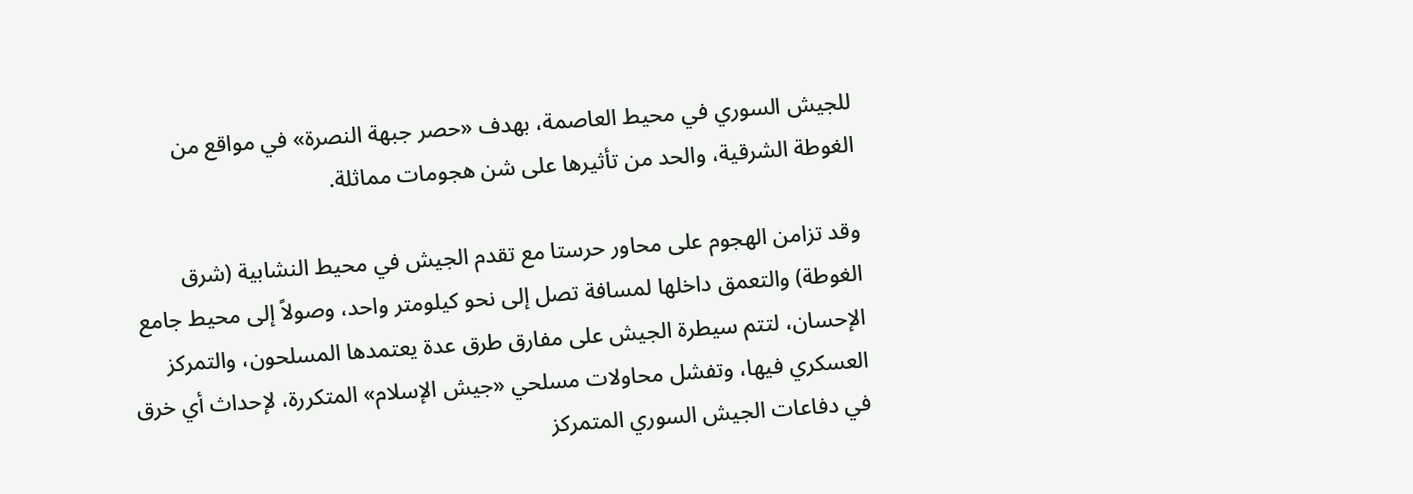للجيش السوري في محيط العاصمة، بهدف «حصر جبهة النصرة» في مواقع من الغوطة الشرقية، والحد من تأثيرها على شن هجومات مماثلة.

وقد تزامن الهجوم على محاور حرستا مع تقدم الجيش في محيط النشابية (شرق الغوطة) والتعمق داخلها لمسافة تصل إلى نحو كيلومتر واحد، وصولاً إلى محيط جامع الإحسان، لتتم سيطرة الجيش على مفارق طرق عدة يعتمدها المسلحون، والتمركز العسكري فيها، وتفشل محاولات مسلحي «جيش الإسلام» المتكررة، لإحداث أي خرق في دفاعات الجيش السوري المتمركز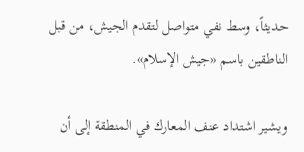حديثاً، وسط نفي متواصل لتقدم الجيش، من قبل الناطقين باسم «جيش الإسلام».

ويشير اشتداد عنف المعارك في المنطقة إلى أن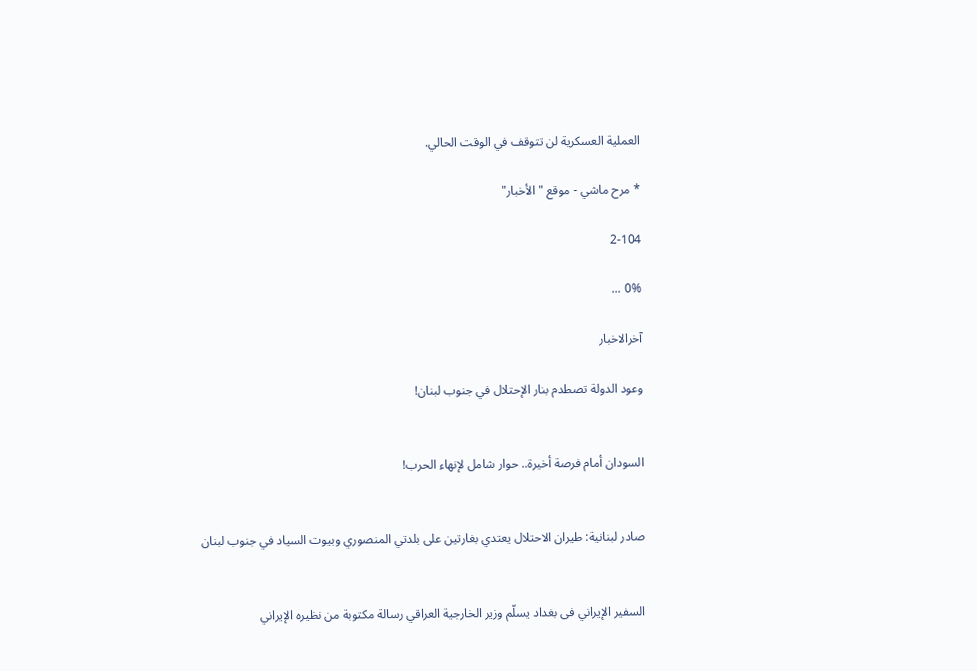العملية العسكرية لن تتوقف في الوقت الحالي.

* مرح ماشي - موقع "الأخبار"

2-104

0% ...

آخرالاخبار

وعود الدولة تصطدم بنار الإحتلال في جنوب لبنان!


السودان أمام فرصة أخيرة.. حوار شامل لإنهاء الحرب!


صادر لبنانية: طيران الاحتلال يعتدي بغارتين على بلدتي المنصوري وبيوت السياد في جنوب لبنان


السفير الإيراني فی بغداد يسلّم وزير الخارجية العراقي رسالة مكتوبة من نظيره الإيراني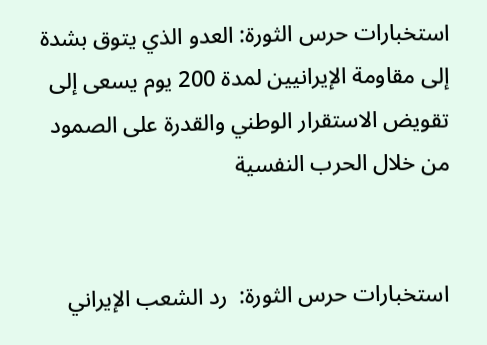استخبارات حرس الثورة: العدو الذي يتوق بشدة إلى مقاومة الإيرانيين لمدة 200 يوم يسعى إلى تقويض الاستقرار الوطني والقدرة على الصمود من خلال الحرب النفسية


استخبارات حرس الثورة:  رد الشعب الإيراني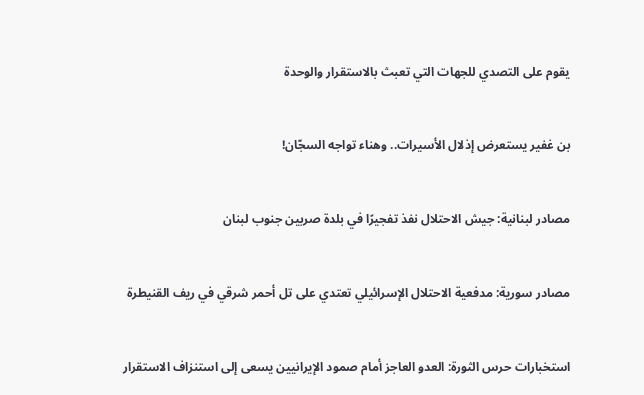يقوم على التصدي للجهات التي تعبث بالاستقرار والوحدة


بن غفير يستعرض إذلال الأسيرات.. وهناء تواجه السجّان!


مصادر لبنانية: جيش الاحتلال نفذ تفجيرًا في بلدة صربين جنوب لبنان


مصادر سورية: مدفعية الاحتلال الإسرائيلي تعتدي على تل أحمر شرقي في ريف القنيطرة


استخبارات حرس الثورة: العدو العاجز أمام صمود الإيرانيين يسعى إلى استنزاف الاستقرار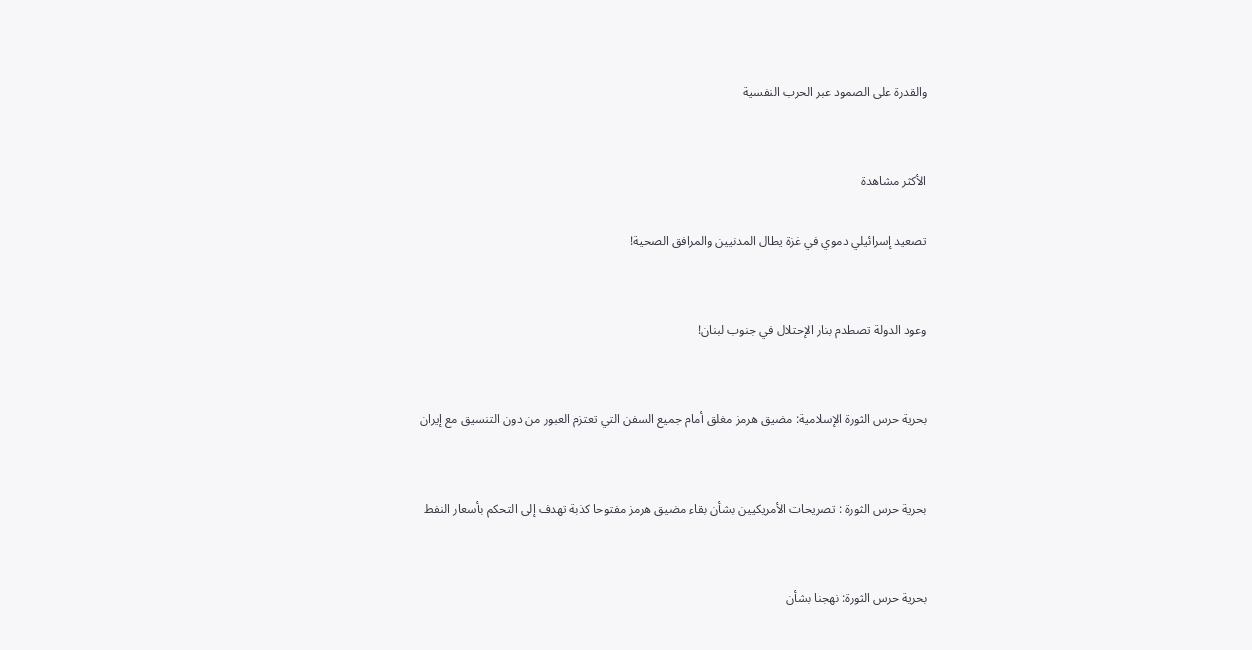والقدرة على الصمود عبر الحرب النفسية


الأكثر مشاهدة

تصعيد إسرائيلي دموي في غزة يطال المدنيين والمرافق الصحية!


وعود الدولة تصطدم بنار الإحتلال في جنوب لبنان!


بحرية حرس الثورة الإسلامية: مضيق هرمز مغلق أمام جميع السفن التي تعتزم العبور من دون التنسيق مع إيران


بحرية حرس الثورة : تصريحات الأمريكيين بشأن بقاء مضيق هرمز مفتوحا كذبة تهدف إلى التحكم بأسعار النفط


بحرية حرس الثورة: نهجنا بشأن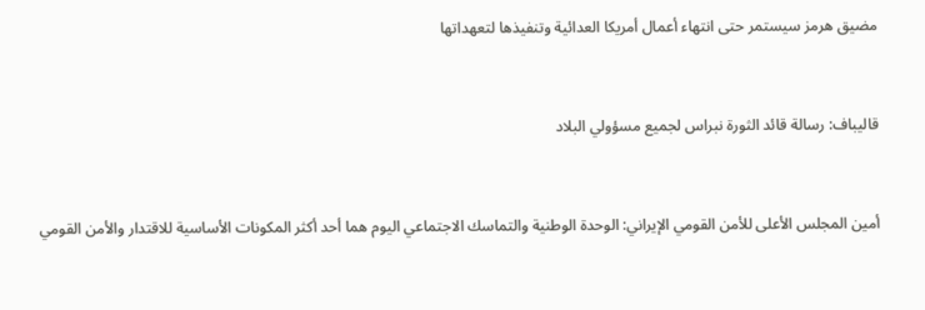مضيق هرمز سيستمر حتى انتهاء أعمال أمريكا العدائية وتنفيذها لتعهداتها


قاليباف: رسالة قائد الثورة نبراس لجميع مسؤولي البلاد


أمين المجلس الأعلى للأمن القومي الإيراني: الوحدة الوطنية والتماسك الاجتماعي اليوم هما أحد أكثر المكونات الأساسية للاقتدار والأمن القومي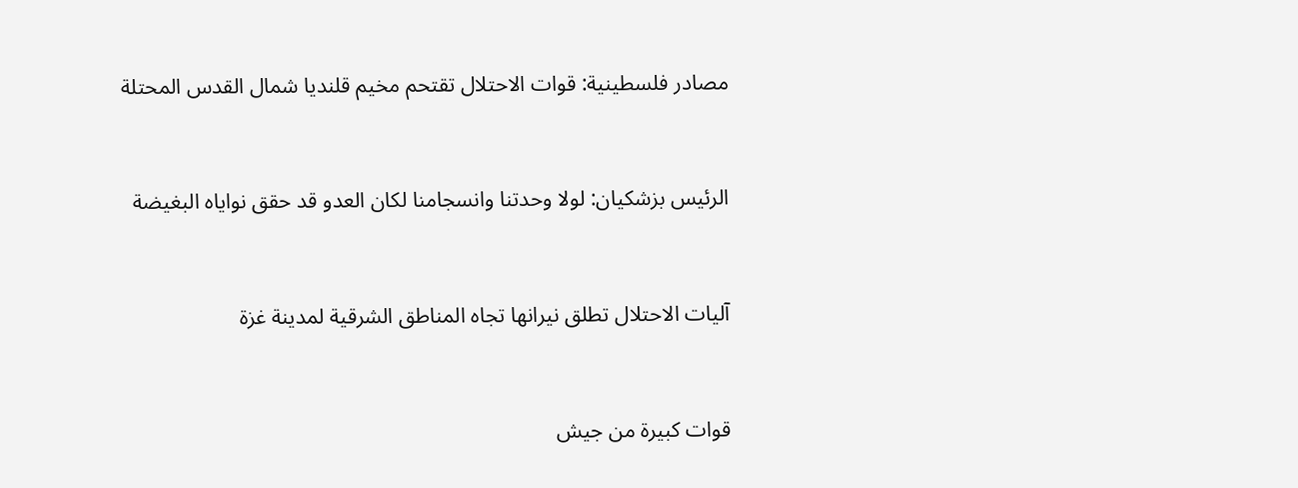مصادر فلسطينية: قوات الاحتلال تقتحم مخيم قلنديا شمال القدس المحتلة


الرئيس بزشكيان: لولا وحدتنا وانسجامنا لكان العدو قد حقق نواياه البغيضة


آليات الاحتلال تطلق نيرانها تجاه المناطق الشرقية لمدينة غزة


قوات كبيرة من جيش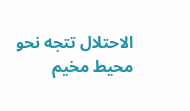الاحتلال تتجه نحو محيط مخيم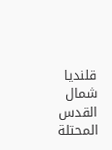قلنديا شمال القدس المحتلة